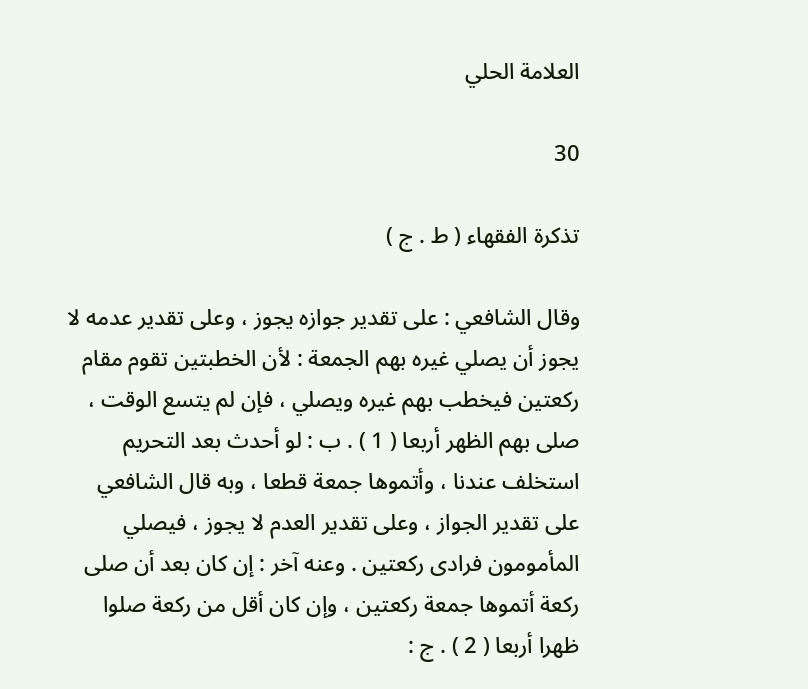العلامة الحلي

30

تذكرة الفقهاء ( ط . ج )

وقال الشافعي : على تقدير جوازه يجوز ، وعلى تقدير عدمه لا يجوز أن يصلي غيره بهم الجمعة : لأن الخطبتين تقوم مقام ركعتين فيخطب بهم غيره ويصلي ، فإن لم يتسع الوقت ، صلى بهم الظهر أربعا ( 1 ) . ب : لو أحدث بعد التحريم استخلف عندنا ، وأتموها جمعة قطعا ، وبه قال الشافعي على تقدير الجواز ، وعلى تقدير العدم لا يجوز ، فيصلي المأمومون فرادى ركعتين . وعنه آخر : إن كان بعد أن صلى ركعة أتموها جمعة ركعتين ، وإن كان أقل من ركعة صلوا ظهرا أربعا ( 2 ) . ج :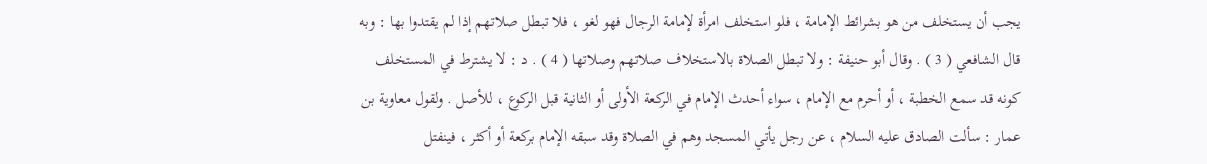يجب أن يستخلف من هو بشرائط الإمامة ، فلو استخلف امرأة لإمامة الرجال فهو لغو ، فلا تبطل صلاتهم إذا لم يقتدوا بها : وبه قال الشافعي ( 3 ) . وقال أبو حنيفة : ولا تبطل الصلاة بالاستخلاف صلاتهم وصلاتها ( 4 ) . د : لا يشترط في المستخلف كونه قد سمع الخطبة ، أو أحرم مع الإمام ، سواء أحدث الإمام في الركعة الأولى أو الثانية قبل الركوع ، للأصل . ولقول معاوية بن عمار : سألت الصادق عليه السلام ، عن رجل يأتي المسجد وهم في الصلاة وقد سبقه الإمام بركعة أو أكثر ، فينفتل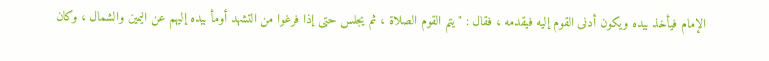الإمام فيأخذ بيده ويكون أدنى القوم إليه فيقدمه ، فقال : " يتم القوم الصلاة ، ثم يجلس حتى إذا فرغوا من التشهد أومأ بيده إليهم عن اليمين والشمال ، وكان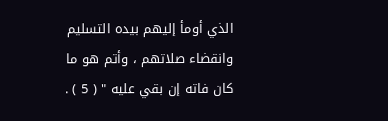الذي أومأ إليهم بيده التسليم وانقضاء صلاتهم ، وأتم هو ما كان فاته إن بقي عليه " ( 5 ) .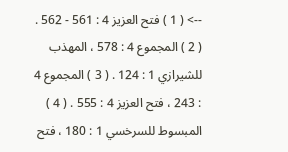--> ( 1 ) فتح العزيز 4 : 561 - 562 . ( 2 ) المجموع 4 : 578 ، المهذب للشيرازي 1 : 124 . ( 3 ) المجموع 4 : 243 ، فتح العزيز 4 : 555 . ( 4 ) المبسوط للسرخسي 1 : 180 ، فتح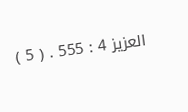العزيز 4 : 555 . ( 5 )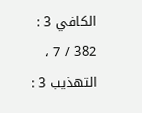الكافي 3 : 382 / 7 ، التهذيب 3 :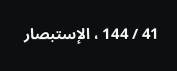41 / 144 ، الإستبصار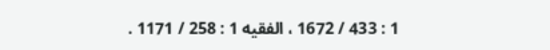1 : 433 / 1672 ، الفقيه 1 : 258 / 1171 .